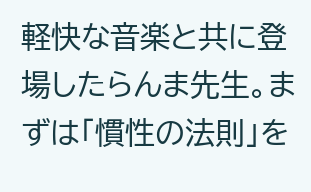軽快な音楽と共に登場したらんま先生。まずは「慣性の法則」を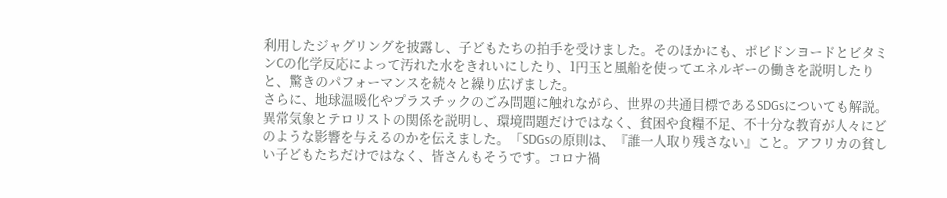利用したジャグリングを披露し、子どもたちの拍手を受けました。そのほかにも、ポビドンヨードとビタミンCの化学反応によって汚れた水をきれいにしたり、1円玉と風船を使ってエネルギーの働きを説明したりと、驚きのパフォーマンスを続々と繰り広げました。
さらに、地球温暖化やプラスチックのごみ問題に触れながら、世界の共通目標であるSDGsについても解説。異常気象とテロリストの関係を説明し、環境問題だけではなく、貧困や食糧不足、不十分な教育が人々にどのような影響を与えるのかを伝えました。「SDGsの原則は、『誰一人取り残さない』こと。アフリカの貧しい子どもたちだけではなく、皆さんもそうです。コロナ禍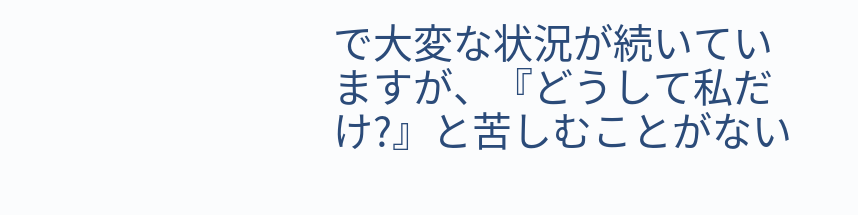で大変な状況が続いていますが、『どうして私だけ?』と苦しむことがない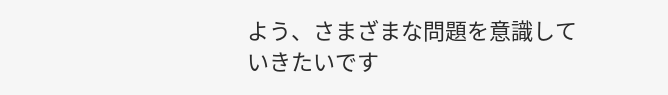よう、さまざまな問題を意識していきたいです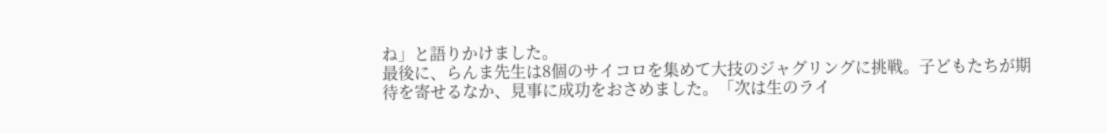ね」と語りかけました。
最後に、らんま先生は8個のサイコロを集めて大技のジャグリングに挑戦。子どもたちが期待を寄せるなか、見事に成功をおさめました。「次は生のライ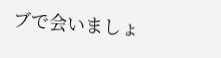ブで会いましょ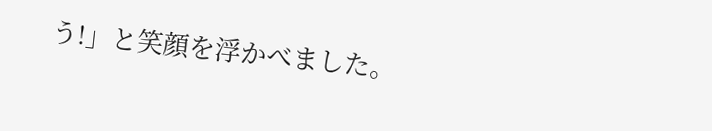う!」と笑顔を浮かべました。